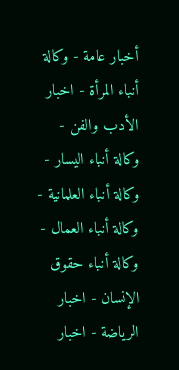أخبار عامة - وكالة أنباء المرأة - اخبار الأدب والفن - وكالة أنباء اليسار - وكالة أنباء العلمانية - وكالة أنباء العمال - وكالة أنباء حقوق الإنسان - اخبار الرياضة - اخبار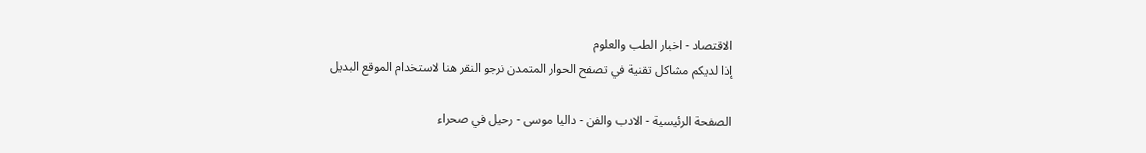الاقتصاد - اخبار الطب والعلوم
إذا لديكم مشاكل تقنية في تصفح الحوار المتمدن نرجو النقر هنا لاستخدام الموقع البديل

الصفحة الرئيسية - الادب والفن - داليا موسى - رحيل في صحراء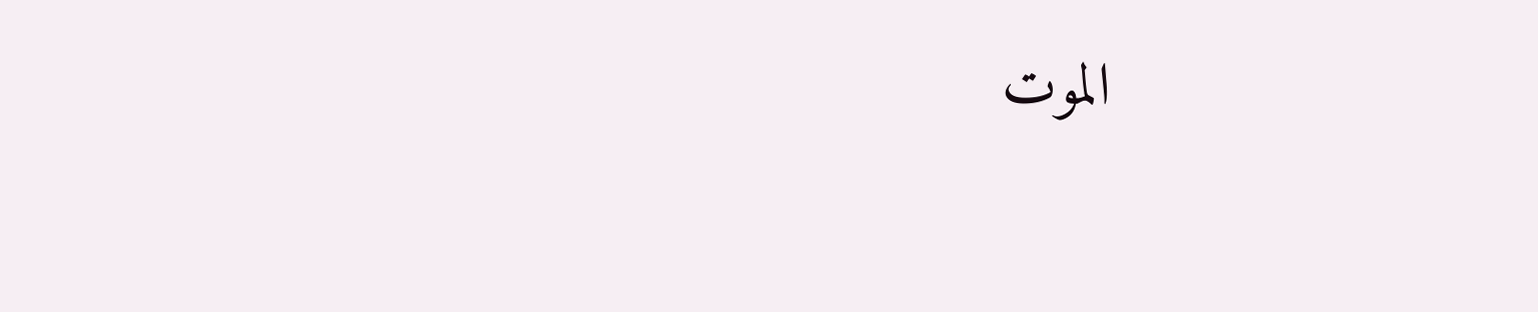الموت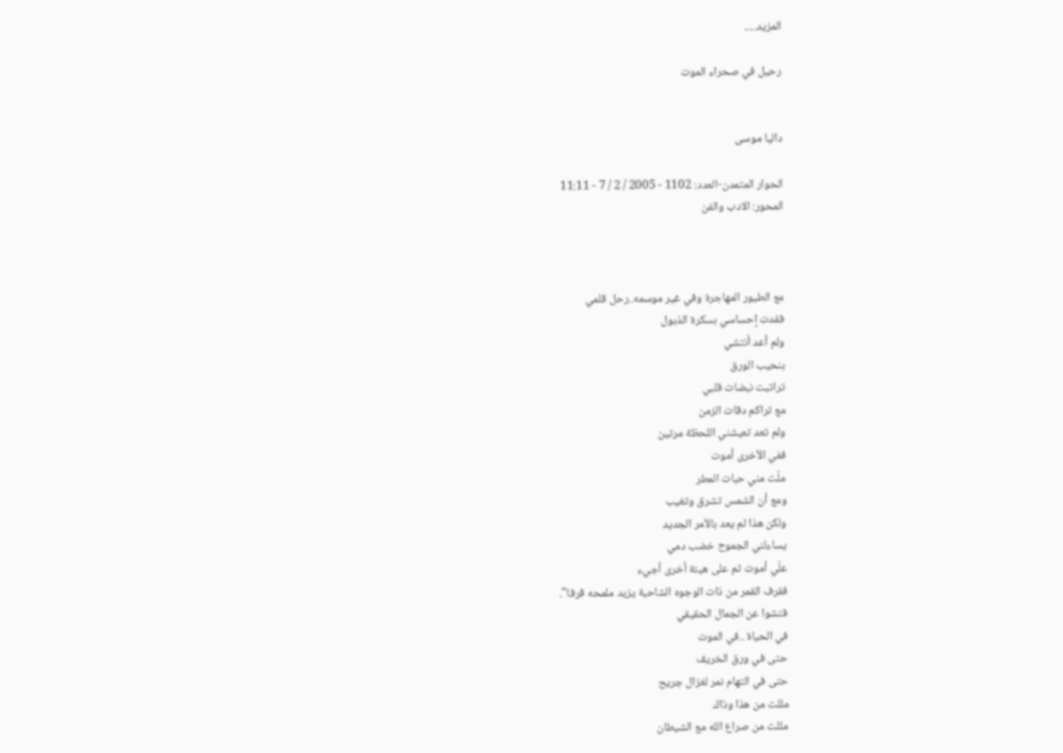المزيد.....

رحيل في صحراء الموت


داليا موسى

الحوار المتمدن-العدد: 1102 - 2005 / 2 / 7 - 11:11
المحور: الادب والفن



مع الطيور المهاجرة وفي غير موسمه..رحل قلمي
فقدت إحساسي بسكرة الذبول
ولم أعد أنتشي
بنحيب الورق
تراتبت نبضات قلبي
مع تراكم دقات الزمن
ولم تعد تعيشني اللحظة مرتين
ففي الأخرى أموت
ملّت مني حبات المطر
ومع أن الشمس تشرق وتغيب
ولكن هذا لم يعد بالأمر الجديد
يساءلني الجموح خضب دمي
علّي أموت ثم على هيئة أخرى أجيء
فقرف القمر من ذات الوجوه الشاحبة يزيد ملمحه قرفا".
فتشوا عن الجمال الحقيقي
في الحياة ..في الموت
حتى في ورق الخريف
حتى في التهام نمر لغزال جريح
مللت من هذا وذاك
مللت من صراع الله مع الشيطان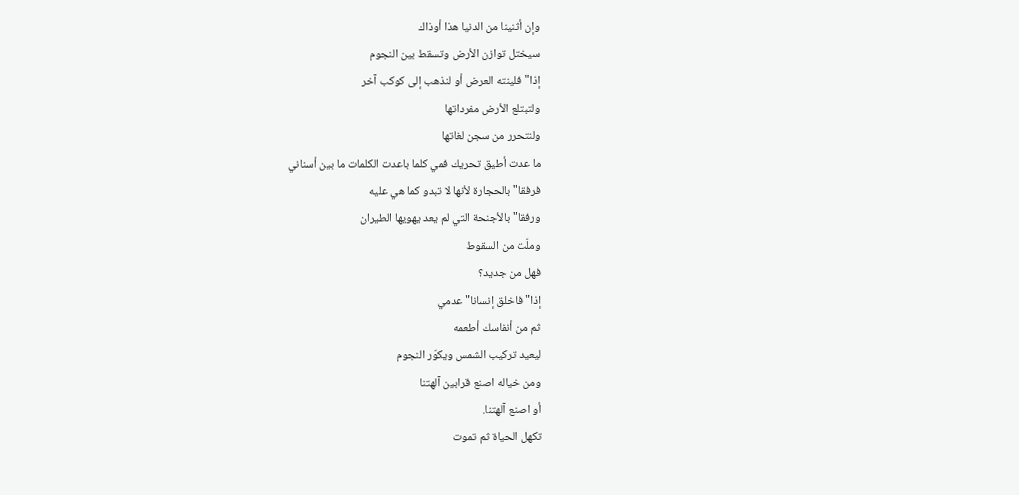وإن أثنينا من الدنيا هذا أوذاك
سيختل توازن الأرض وتسقط بين النجوم
إذا" فلينته العرض أو لنذهب إلى كوكب آخر
ولتبتلع الأرض مفرداتها
ولنتحرر من سجن لغاتها
ما عدت أطيق تحريك فمي كلما باعدت الكلمات ما بين أسناني
فرفقا" بالحجارة لأنها لا تبدو كما هي عليه
ورفقا" بالأجنحة التي لم يعد يهويها الطيران
وملّت من السقوط
فهل من جديد؟
إذا" فاخلق إنسانا" عدمي
ثم من أنفاسك أطعمه
ليعيد تركيب الشمس ويكوّر النجوم
ومن خياله اصنع قرابين آلهتنا
أو اصنع آلهتنا.
تكهل الحياة ثم تموت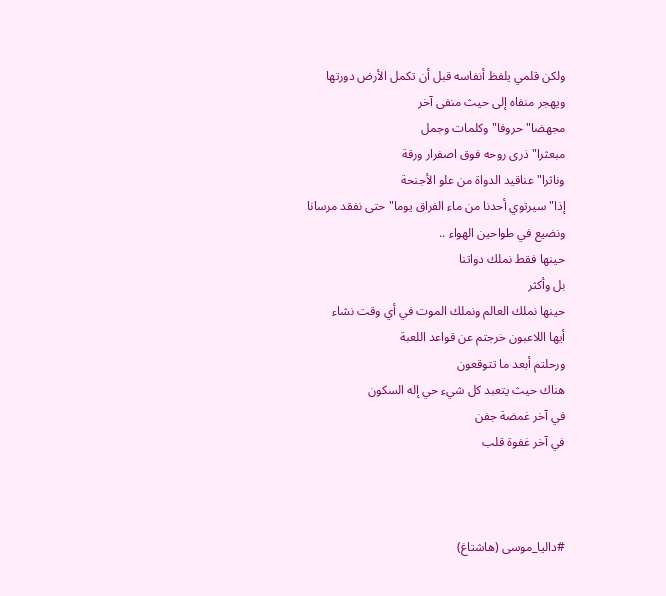ولكن قلمي يلفظ أنفاسه قبل أن تكمل الأرض دورتها
ويهجر منفاه إلى حيث منفى آخر
مجهضا" حروفا" وكلمات وجمل
مبعثرا" ذرى روحه فوق اصفرار ورقة
وناثرا" عناقيد الدواة من علو الأجنحة
إذا" سيرتوي أحدنا من ماء الفراق يوما" حتى نفقد مرسانا
ونضيع في طواحين الهواء ..
حينها فقط نملك دواتنا
بل وأكثر
حينها نملك العالم ونملك الموت في أي وقت نشاء
أيها اللاعبون خرجتم عن قواعد اللعبة
ورحلتم أبعد ما تتوقعون
هناك حيث يتعبد كل شيء حي إله السكون
في آخر غمضة جفن
في آخر غفوة قلب



#داليا_موسى (هاشتاغ)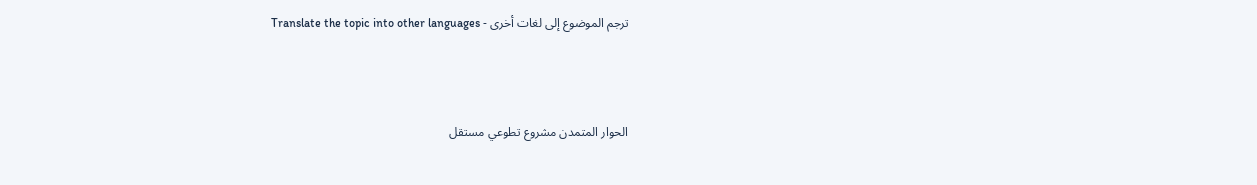ترجم الموضوع إلى لغات أخرى - Translate the topic into other languages



الحوار المتمدن مشروع تطوعي مستقل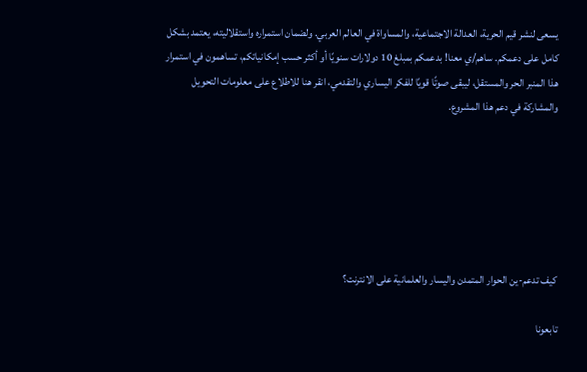يسعى لنشر قيم الحرية، العدالة الاجتماعية، والمساواة في العالم العربي. ولضمان استمراره واستقلاليته، يعتمد بشكل كامل على دعمكم. ساهم/ي معنا! بدعمكم بمبلغ 10 دولارات سنويًا أو أكثر حسب إمكانياتكم، تساهمون في استمرار هذا المنبر الحر والمستقل، ليبقى صوتًا قويًا للفكر اليساري والتقدمي، انقر هنا للاطلاع على معلومات التحويل والمشاركة في دعم هذا المشروع.






كيف تدعم-ين الحوار المتمدن واليسار والعلمانية على الانترنت؟

تابعونا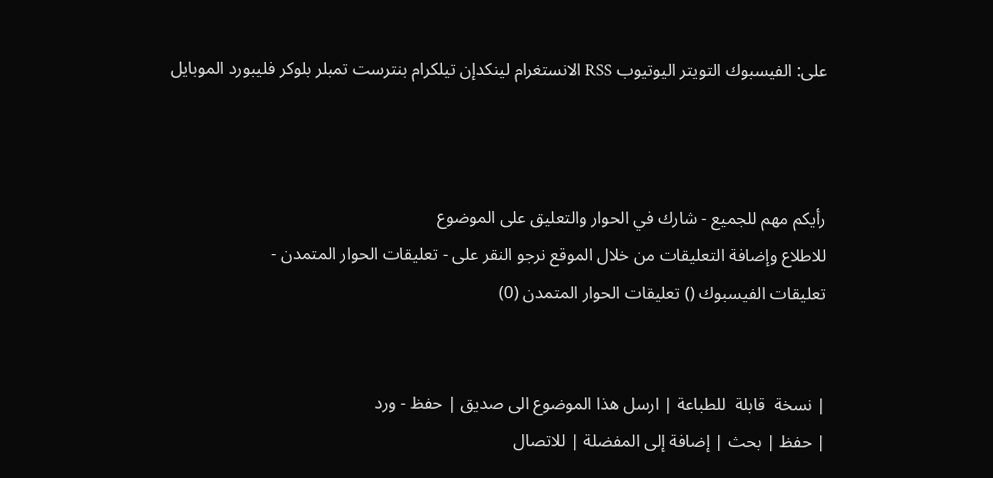على: الفيسبوك التويتر اليوتيوب RSS الانستغرام لينكدإن تيلكرام بنترست تمبلر بلوكر فليبورد الموبايل



رأيكم مهم للجميع - شارك في الحوار والتعليق على الموضوع
للاطلاع وإضافة التعليقات من خلال الموقع نرجو النقر على - تعليقات الحوار المتمدن -
تعليقات الفيسبوك () تعليقات الحوار المتمدن (0)


| نسخة  قابلة  للطباعة | ارسل هذا الموضوع الى صديق | حفظ - ورد
| حفظ | بحث | إضافة إلى المفضلة | للاتصال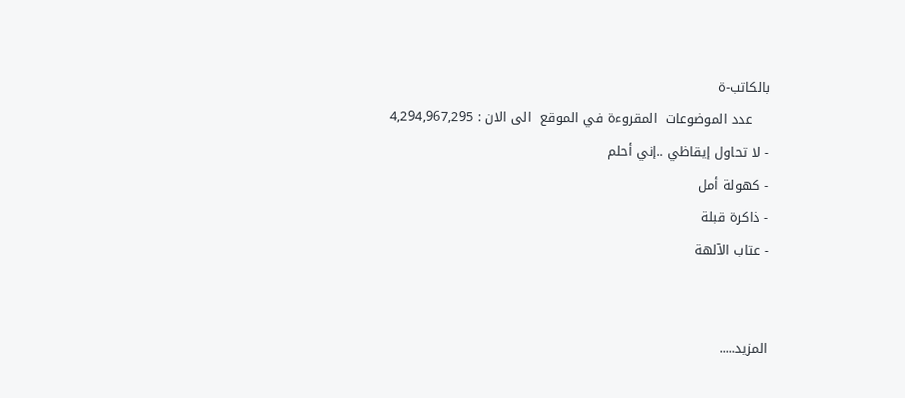بالكاتب-ة
    عدد الموضوعات  المقروءة في الموقع  الى الان : 4,294,967,295
- لا تحاول إيقاظي ..إني أحلم
- كهولة أمل
- ذاكرة قبلة
- عتاب الآلهة


المزيد.....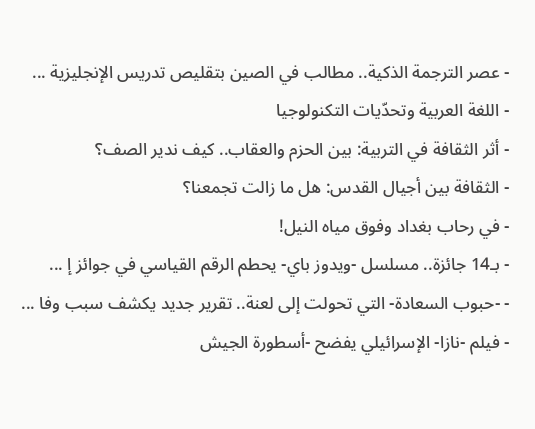- عصر الترجمة الذكية.. مطالب في الصين بتقليص تدريس الإنجليزية ...
- اللغة العربية وتحدّيات التكنولوجيا
- أثر الثقافة في التربية: بين الحزم والعقاب.. كيف ندير الصف؟
- الثقافة بين أجيال القدس: هل ما زالت تجمعنا؟
- في رحاب بغداد وفوق مياه النيل!
- بـ14 جائزة.. مسلسل -ويدوز باي- يحطم الرقم القياسي في جوائز إ ...
- -حبوب السعادة- التي تحولت إلى لعنة.. تقرير جديد يكشف سبب وفا ...
- فيلم -نازا- الإسرائيلي يفضح -أسطورة الجيش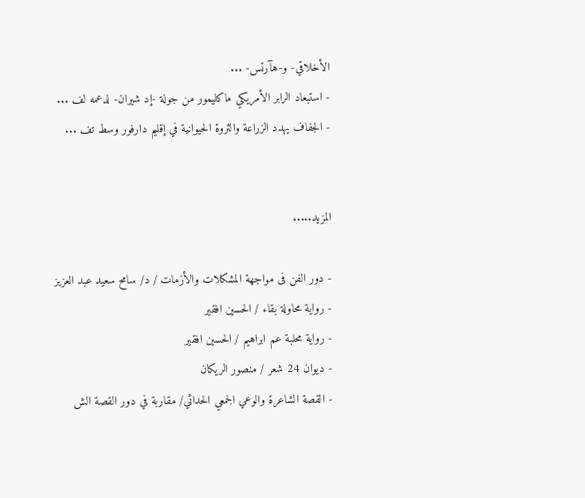الأخلاقي- و-هآرتس- ...
- استبعاد الرابر الأمريكي ماكليمور من جولة -إد شيران- لدعمه لف ...
- الجفاف يهدد الزراعة والثروة الحيوانية في إقليم دارفور وسط تف ...


المزيد.....

- دور الفن فى مواجهة المشكلات والأزمات / د/ سامح سعيد عبد العزيز
- رواية محاولة بقاء / الحسين افقير
- رواية محلبة عم ابراهيم / الحسين افقير
- ديوان 24 شعر / منصور الريكان
- القصة الشاعرة والوعي الجمعي الحداثي/ مقاربة في دور القصة الش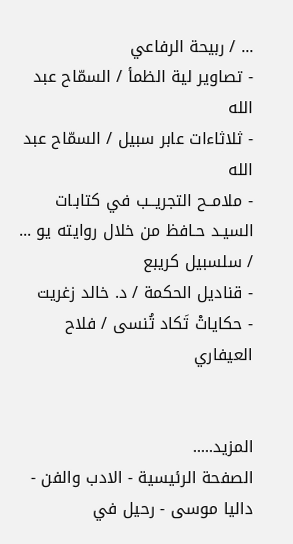... / ربيحة الرفاعي
- تصاوير لية الظمأ / السمّاح عبد الله
- ثلاثاءات عابر سبيل / السمّاح عبد الله
- ملامــح التجريــب في كتابـات السيـد حـافظ من خلال روايته يو ... / سلسبيل كريبع
- قناديل الحكمة / د. خالد زغريت
- حكاياتْ تَكاد تُنسى / فلاح العيفاري


المزيد.....
الصفحة الرئيسية - الادب والفن - داليا موسى - رحيل في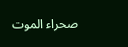صحراء الموت